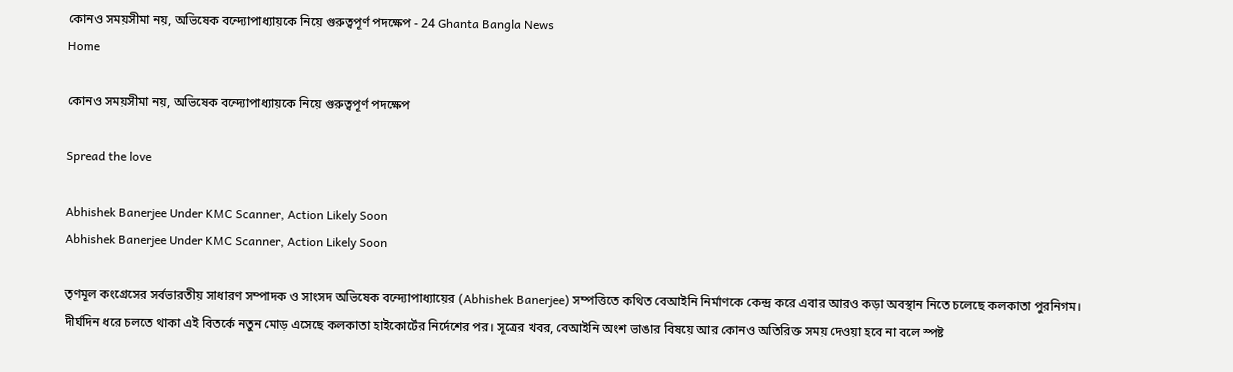কোনও সময়সীমা নয়, অভিষেক বন্দ্যোপাধ্যায়কে নিয়ে গুরুত্বপূর্ণ পদক্ষেপ - 24 Ghanta Bangla News
Home

কোনও সময়সীমা নয়, অভিষেক বন্দ্যোপাধ্যায়কে নিয়ে গুরুত্বপূর্ণ পদক্ষেপ

Spread the love

Abhishek Banerjee Under KMC Scanner, Action Likely Soon
Abhishek Banerjee Under KMC Scanner, Action Likely Soon

তৃণমূল কংগ্রেসের সর্বভারতীয় সাধারণ সম্পাদক ও সাংসদ অভিষেক বন্দ্যোপাধ্যায়ের (Abhishek Banerjee) সম্পত্তিতে কথিত বেআইনি নির্মাণকে কেন্দ্র করে এবার আরও কড়া অবস্থান নিতে চলেছে কলকাতা পুরনিগম। দীর্ঘদিন ধরে চলতে থাকা এই বিতর্কে নতুন মোড় এসেছে কলকাতা হাইকোর্টের নির্দেশের পর। সূত্রের খবর, বেআইনি অংশ ভাঙার বিষয়ে আর কোনও অতিরিক্ত সময় দেওয়া হবে না বলে স্পষ্ট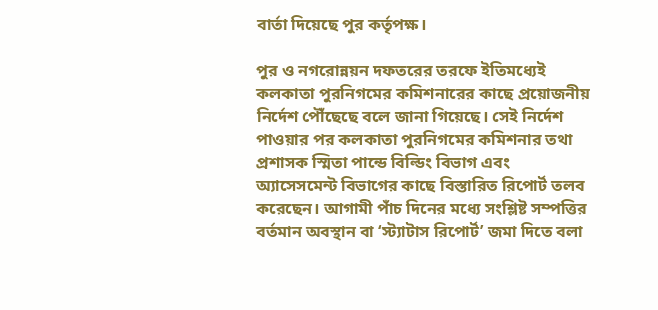বার্তা দিয়েছে পুর কর্তৃপক্ষ।

পুর ও নগরোন্নয়ন দফতরের তরফে ইতিমধ্যেই কলকাতা পুরনিগমের কমিশনারের কাছে প্রয়োজনীয় নির্দেশ পৌঁছেছে বলে জানা গিয়েছে। সেই নির্দেশ পাওয়ার পর কলকাতা পুরনিগমের কমিশনার তথা প্রশাসক স্মিতা পান্ডে বিল্ডিং বিভাগ এবং অ্যাসেসমেন্ট বিভাগের কাছে বিস্তারিত রিপোর্ট তলব করেছেন। আগামী পাঁচ দিনের মধ্যে সংশ্লিষ্ট সম্পত্তির বর্তমান অবস্থান বা ‘স্ট্যাটাস রিপোর্ট’ জমা দিতে বলা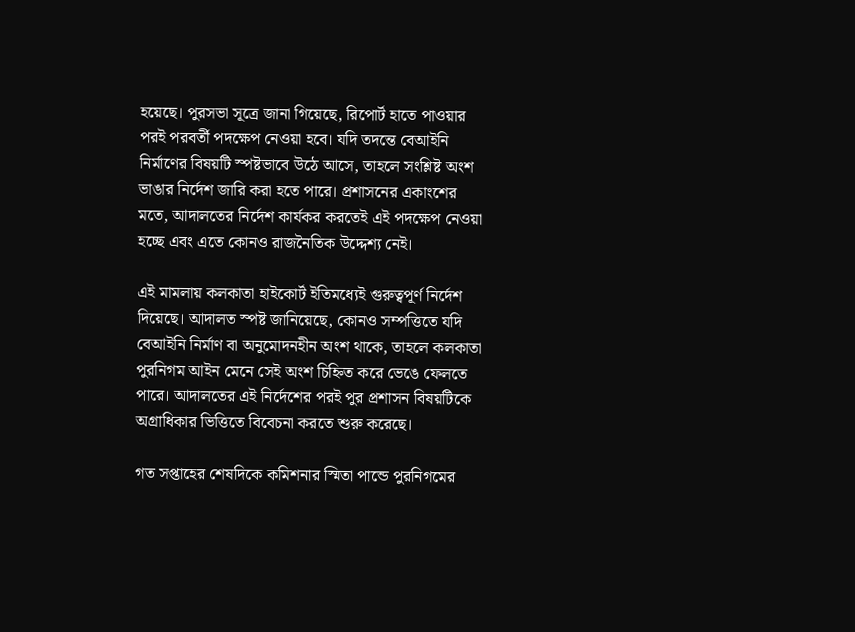হয়েছে। পুরসভা সূত্রে জানা গিয়েছে, রিপোর্ট হাতে পাওয়ার পরই পরবর্তী পদক্ষেপ নেওয়া হবে। যদি তদন্তে বেআইনি নির্মাণের বিষয়টি স্পষ্টভাবে উঠে আসে, তাহলে সংশ্লিষ্ট অংশ ভাঙার নির্দেশ জারি করা হতে পারে। প্রশাসনের একাংশের মতে, আদালতের নির্দেশ কার্যকর করতেই এই পদক্ষেপ নেওয়া হচ্ছে এবং এতে কোনও রাজনৈতিক উদ্দেশ্য নেই।

এই মামলায় কলকাতা হাইকোর্ট ইতিমধ্যেই গুরুত্বপূর্ণ নির্দেশ দিয়েছে। আদালত স্পষ্ট জানিয়েছে, কোনও সম্পত্তিতে যদি বেআইনি নির্মাণ বা অনুমোদনহীন অংশ থাকে, তাহলে কলকাতা পুরনিগম আইন মেনে সেই অংশ চিহ্নিত করে ভেঙে ফেলতে পারে। আদালতের এই নির্দেশের পরই পুর প্রশাসন বিষয়টিকে অগ্রাধিকার ভিত্তিতে বিবেচনা করতে শুরু করেছে।

গত সপ্তাহের শেষদিকে কমিশনার স্মিতা পান্ডে পুরনিগমের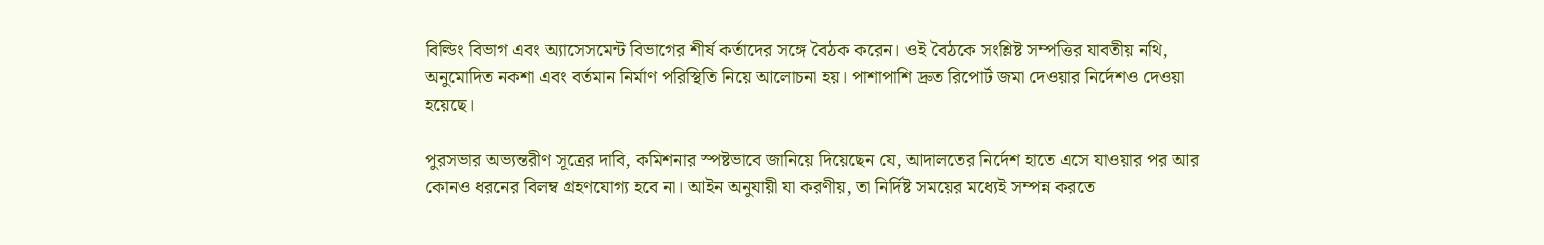বিল্ডিং বিভাগ এবং অ্যাসেসমেন্ট বিভাগের শীর্ষ কর্তাদের সঙ্গে বৈঠক করেন। ওই বৈঠকে সংশ্লিষ্ট সম্পত্তির যাবতীয় নথি, অনুমোদিত নকশা এবং বর্তমান নির্মাণ পরিস্থিতি নিয়ে আলোচনা হয়। পাশাপাশি দ্রুত রিপোর্ট জমা দেওয়ার নির্দেশও দেওয়া হয়েছে।

পুরসভার অভ্যন্তরীণ সূত্রের দাবি, কমিশনার স্পষ্টভাবে জানিয়ে দিয়েছেন যে, আদালতের নির্দেশ হাতে এসে যাওয়ার পর আর কোনও ধরনের বিলম্ব গ্রহণযোগ্য হবে না। আইন অনুযায়ী যা করণীয়, তা নির্দিষ্ট সময়ের মধ্যেই সম্পন্ন করতে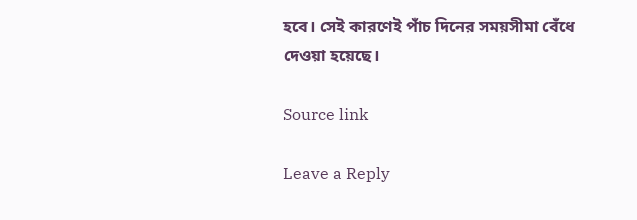হবে। সেই কারণেই পাঁচ দিনের সময়সীমা বেঁধে দেওয়া হয়েছে।

Source link

Leave a Reply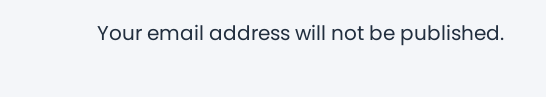Your email address will not be published.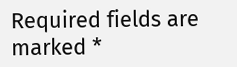Required fields are marked *